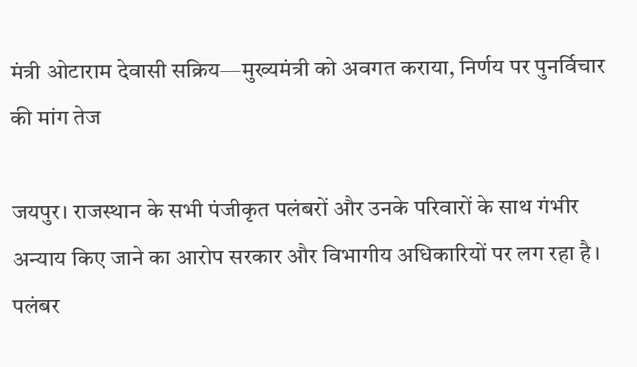मंत्री ओटाराम देवासी सक्रिय—मुख्यमंत्री को अवगत कराया, निर्णय पर पुनर्विचार की मांग तेज

जयपुर। राजस्थान के सभी पंजीकृत पलंबरों और उनके परिवारों के साथ गंभीर अन्याय किए जाने का आरोप सरकार और विभागीय अधिकारियों पर लग रहा है। पलंबर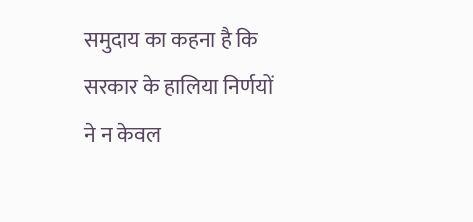समुदाय का कहना है कि सरकार के हालिया निर्णयों ने न केवल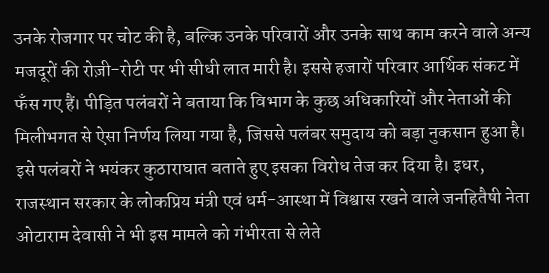उनके रोजगार पर चोट की है, बल्कि उनके परिवारों और उनके साथ काम करने वाले अन्य मजदूरों की रोज़ी-रोटी पर भी सीधी लात मारी है। इससे हजारों परिवार आर्थिक संकट में फँस गए हैं। पीड़ित पलंबरों ने बताया कि विभाग के कुछ अधिकारियों और नेताओं की मिलीभगत से ऐसा निर्णय लिया गया है, जिससे पलंबर समुदाय को बड़ा नुकसान हुआ है। इसे पलंबरों ने भयंकर कुठाराघात बताते हुए इसका विरोध तेज कर दिया है। इधर, राजस्थान सरकार के लोकप्रिय मंत्री एवं धर्म-आस्था में विश्वास रखने वाले जनहितैषी नेता ओटाराम देवासी ने भी इस मामले को गंभीरता से लेते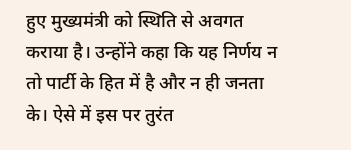हुए मुख्यमंत्री को स्थिति से अवगत कराया है। उन्होंने कहा कि यह निर्णय न तो पार्टी के हित में है और न ही जनता के। ऐसे में इस पर तुरंत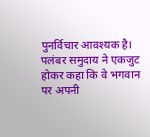पुनर्विचार आवश्यक है। पलंबर समुदाय ने एकजुट होकर कहा कि वे भगवान पर अपनी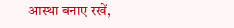आस्था बनाए रखें,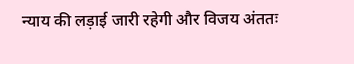न्याय की लड़ाई जारी रहेगी और विजय अंततः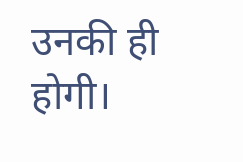उनकी ही होगी।